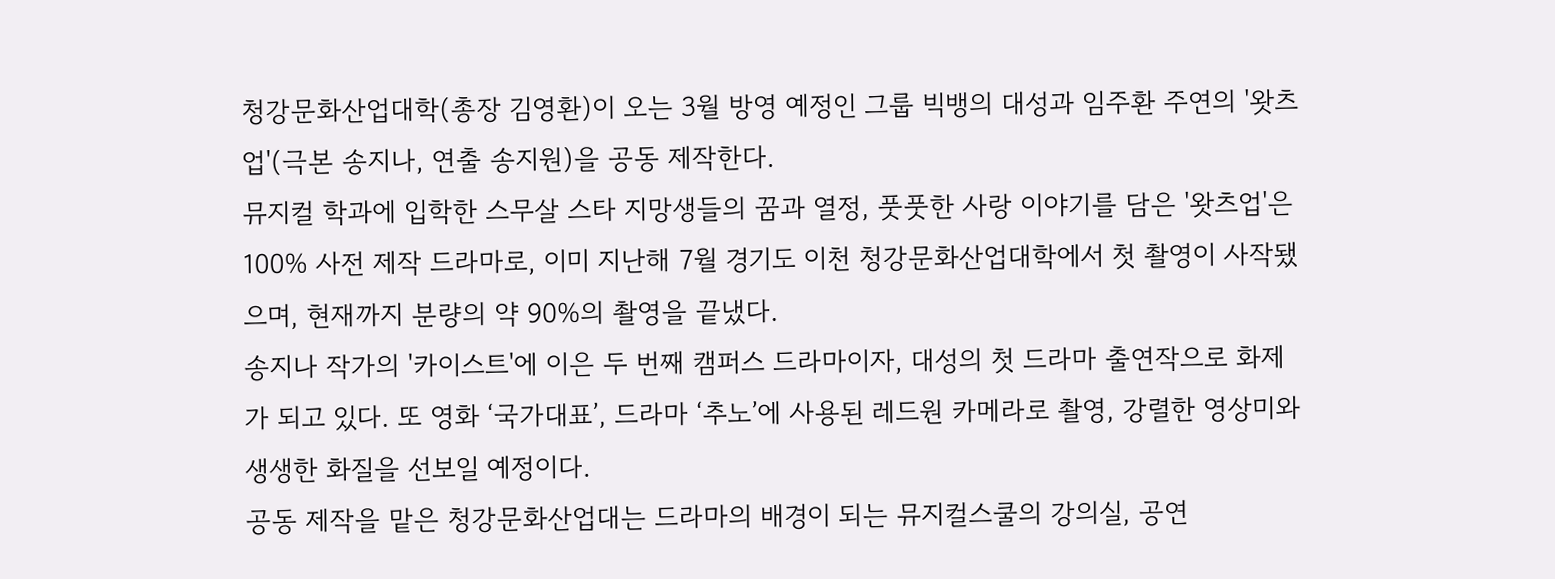청강문화산업대학(총장 김영환)이 오는 3월 방영 예정인 그룹 빅뱅의 대성과 임주환 주연의 '왓츠업'(극본 송지나, 연출 송지원)을 공동 제작한다.
뮤지컬 학과에 입학한 스무살 스타 지망생들의 꿈과 열정, 풋풋한 사랑 이야기를 담은 '왓츠업'은 100% 사전 제작 드라마로, 이미 지난해 7월 경기도 이천 청강문화산업대학에서 첫 촬영이 사작됐으며, 현재까지 분량의 약 90%의 촬영을 끝냈다.
송지나 작가의 '카이스트'에 이은 두 번째 캠퍼스 드라마이자, 대성의 첫 드라마 출연작으로 화제가 되고 있다. 또 영화 ‘국가대표’, 드라마 ‘추노’에 사용된 레드원 카메라로 촬영, 강렬한 영상미와 생생한 화질을 선보일 예정이다.
공동 제작을 맡은 청강문화산업대는 드라마의 배경이 되는 뮤지컬스쿨의 강의실, 공연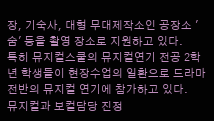장, 기숙사, 대형 무대제작소인 공장소 '숨' 등을 촬영 장소로 지원하고 있다.
특히 뮤지컬스쿨의 뮤지컬연기 전공 2학년 학생들이 현장수업의 일환으로 드라마 전반의 뮤지컬 연기에 참가하고 있다.
뮤지컬과 보컬담당 진정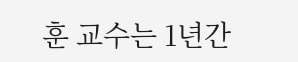훈 교수는 1년간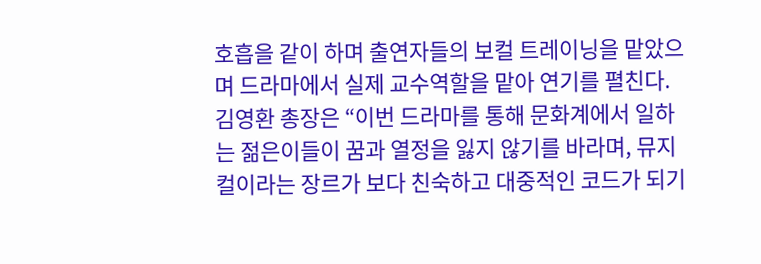호흡을 같이 하며 출연자들의 보컬 트레이닝을 맡았으며 드라마에서 실제 교수역할을 맡아 연기를 펼친다.
김영환 총장은 “이번 드라마를 통해 문화계에서 일하는 젊은이들이 꿈과 열정을 잃지 않기를 바라며, 뮤지컬이라는 장르가 보다 친숙하고 대중적인 코드가 되기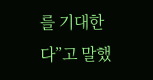를 기대한다”고 말했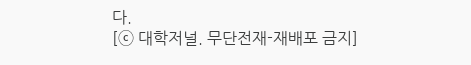다.
[ⓒ 대학저널. 무단전재-재배포 금지]